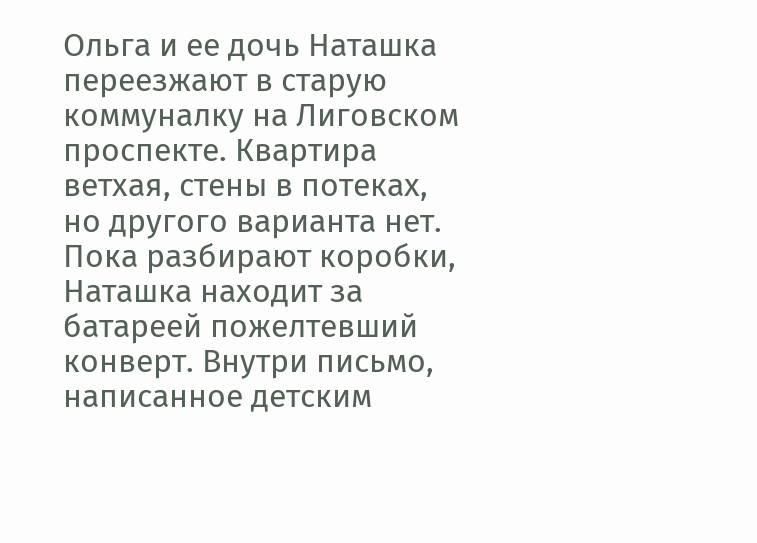Ольга и ее дочь Наташка переезжают в старую коммуналку на Лиговском проспекте. Квартира ветхая, стены в потеках, но другого варианта нет. Пока разбирают коробки, Наташка находит за батареей пожелтевший конверт. Внутри письмо, написанное детским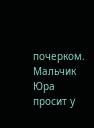почерком. Мальчик Юра просит у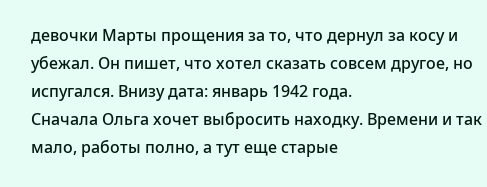девочки Марты прощения за то, что дернул за косу и убежал. Он пишет, что хотел сказать совсем другое, но испугался. Внизу дата: январь 1942 года.
Сначала Ольга хочет выбросить находку. Времени и так мало, работы полно, а тут еще старые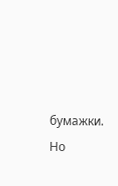бумажки. Но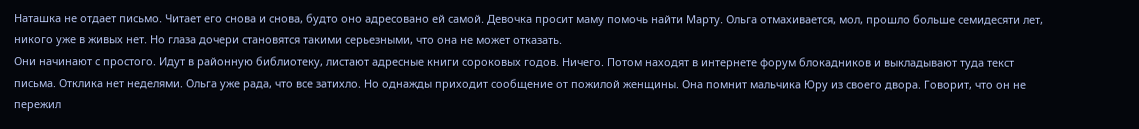Наташка не отдает письмо. Читает его снова и снова, будто оно адресовано ей самой. Девочка просит маму помочь найти Марту. Ольга отмахивается, мол, прошло больше семидесяти лет, никого уже в живых нет. Но глаза дочери становятся такими серьезными, что она не может отказать.
Они начинают с простого. Идут в районную библиотеку, листают адресные книги сороковых годов. Ничего. Потом находят в интернете форум блокадников и выкладывают туда текст письма. Отклика нет неделями. Ольга уже рада, что все затихло. Но однажды приходит сообщение от пожилой женщины. Она помнит мальчика Юру из своего двора. Говорит, что он не пережил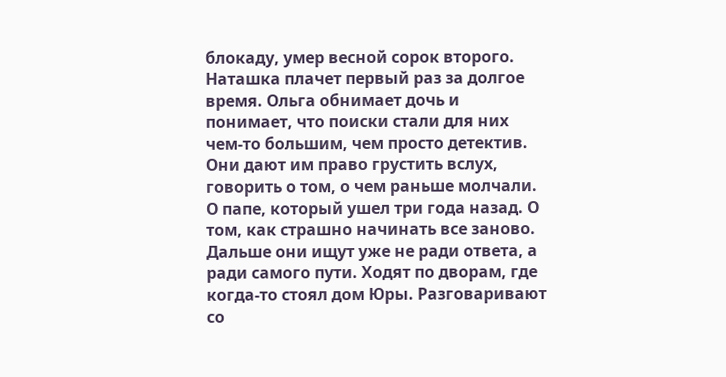блокаду, умер весной сорок второго.
Наташка плачет первый раз за долгое время. Ольга обнимает дочь и понимает, что поиски стали для них чем-то большим, чем просто детектив. Они дают им право грустить вслух, говорить о том, о чем раньше молчали. О папе, который ушел три года назад. О том, как страшно начинать все заново.
Дальше они ищут уже не ради ответа, а ради самого пути. Ходят по дворам, где когда-то стоял дом Юры. Разговаривают со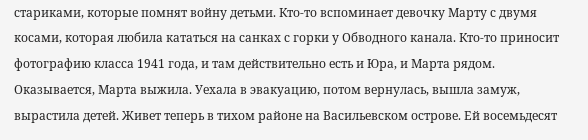стариками, которые помнят войну детьми. Кто-то вспоминает девочку Марту с двумя косами, которая любила кататься на санках с горки у Обводного канала. Кто-то приносит фотографию класса 1941 года, и там действительно есть и Юра, и Марта рядом.
Оказывается, Марта выжила. Уехала в эвакуацию, потом вернулась, вышла замуж, вырастила детей. Живет теперь в тихом районе на Васильевском острове. Ей восемьдесят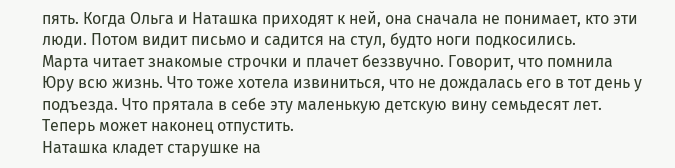пять. Когда Ольга и Наташка приходят к ней, она сначала не понимает, кто эти люди. Потом видит письмо и садится на стул, будто ноги подкосились.
Марта читает знакомые строчки и плачет беззвучно. Говорит, что помнила Юру всю жизнь. Что тоже хотела извиниться, что не дождалась его в тот день у подъезда. Что прятала в себе эту маленькую детскую вину семьдесят лет. Теперь может наконец отпустить.
Наташка кладет старушке на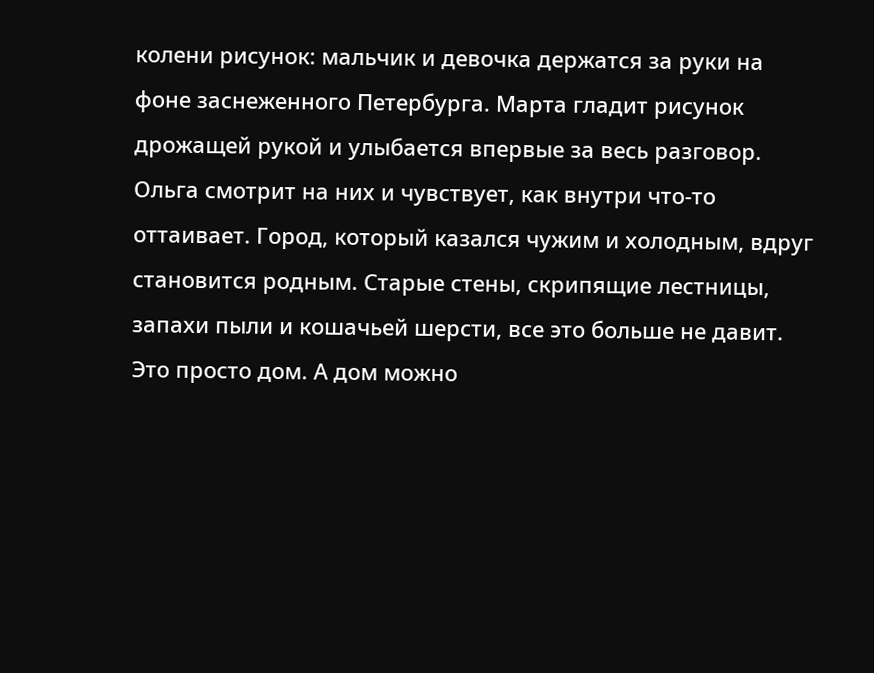колени рисунок: мальчик и девочка держатся за руки на фоне заснеженного Петербурга. Марта гладит рисунок дрожащей рукой и улыбается впервые за весь разговор.
Ольга смотрит на них и чувствует, как внутри что-то оттаивает. Город, который казался чужим и холодным, вдруг становится родным. Старые стены, скрипящие лестницы, запахи пыли и кошачьей шерсти, все это больше не давит. Это просто дом. А дом можно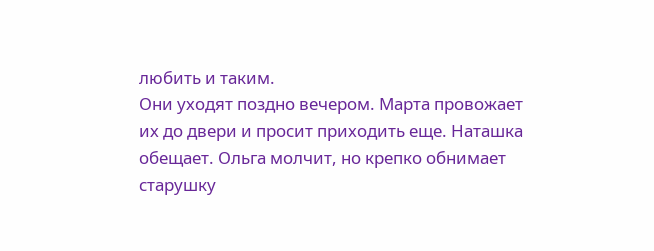любить и таким.
Они уходят поздно вечером. Марта провожает их до двери и просит приходить еще. Наташка обещает. Ольга молчит, но крепко обнимает старушку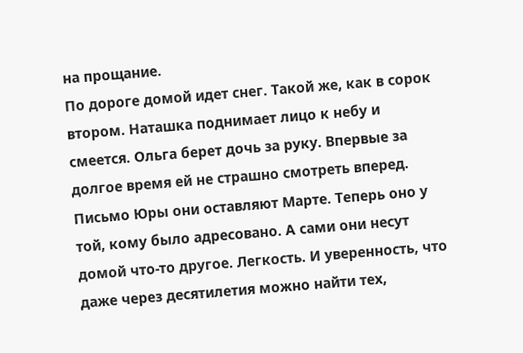на прощание.
По дороге домой идет снег. Такой же, как в сорок втором. Наташка поднимает лицо к небу и смеется. Ольга берет дочь за руку. Впервые за долгое время ей не страшно смотреть вперед.
Письмо Юры они оставляют Марте. Теперь оно у той, кому было адресовано. А сами они несут домой что-то другое. Легкость. И уверенность, что даже через десятилетия можно найти тех,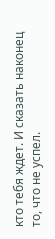кто тебя ждет. И сказать наконец то, что не успел.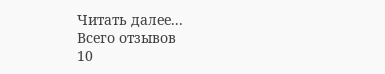Читать далее...
Всего отзывов
10